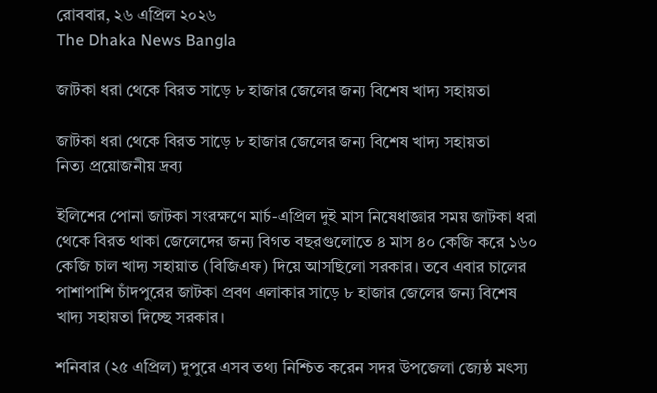রোববার, ২৬ এপ্রিল ২০২৬
The Dhaka News Bangla

জাটকা ধরা থেকে বিরত সাড়ে ৮ হাজার জেলের জন্য বিশেষ খাদ্য সহায়তা

জাটকা ধরা থেকে বিরত সাড়ে ৮ হাজার জেলের জন্য বিশেষ খাদ্য সহায়তা
নিত্য প্রয়োজনীয় দ্রব্য

ইলিশের পোনা জাটকা সংরক্ষণে মার্চ-এপ্রিল দুই মাস নিষেধাজ্ঞার সময় জাটকা ধরা থেকে বিরত থাকা জেলেদের জন্য বিগত বছরগুলোতে ৪ মাস ৪০ কেজি করে ১৬০ কেজি চাল খাদ্য সহায়াত (বিজিএফ) দিয়ে আসছিলো সরকার। তবে এবার চালের পাশাপাশি চাঁদপুরের জাটকা প্রবণ এলাকার সাড়ে ৮ হাজার জেলের জন্য বিশেষ খাদ্য সহায়তা দিচ্ছে সরকার।

শনিবার (২৫ এপ্রিল) দুপুরে এসব তথ্য নিশ্চিত করেন সদর উপজেলা জ্যেষ্ঠ মৎস্য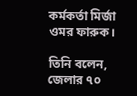কর্মকর্তা মির্জা ওমর ফারুক।

তিনি বলেন, জেলার ৭০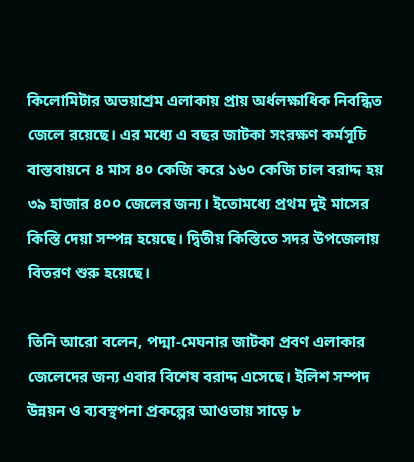কিলোমিটার অভয়াশ্রম এলাকায় প্রায় অর্ধলক্ষাধিক নিবন্ধিত জেলে রয়েছে। এর মধ্যে এ বছর জাটকা সংরক্ষণ কর্মসূচি বাস্তবায়নে ৪ মাস ৪০ কেজি করে ১৬০ কেজি চাল বরাদ্দ হয় ৩৯ হাজার ৪০০ জেলের জন্য। ইতোমধ্যে প্রথম দুই মাসের কিস্তি দেয়া সম্পন্ন হয়েছে। দ্বিতীয় কিস্তিতে সদর উপজেলায় বিতরণ শুরু হয়েছে।

তিনি আরো বলেন, পদ্মা-মেঘনার জাটকা প্রবণ এলাকার জেলেদের জন্য এবার বিশেষ বরাদ্দ এসেছে। ইলিশ সম্পদ উন্নয়ন ও ব্যবস্থপনা প্রকল্পের আওতায় সাড়ে ৮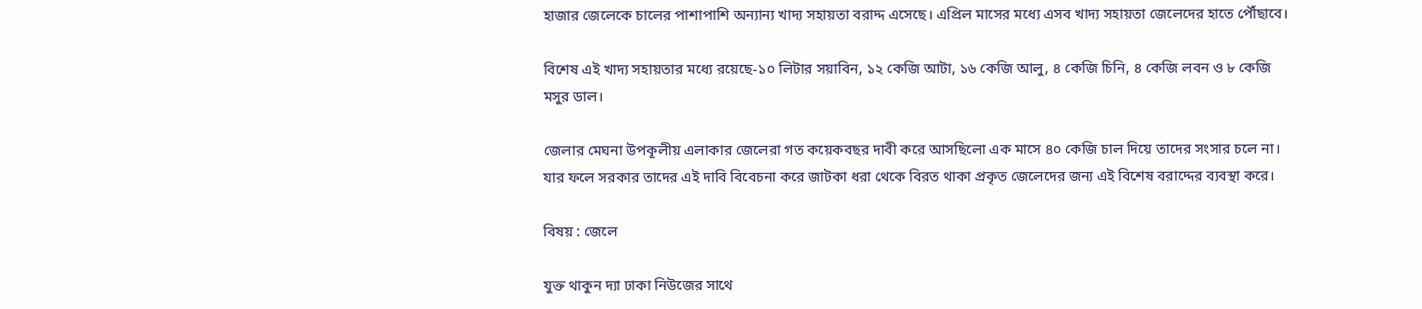হাজার জেলেকে চালের পাশাপাশি অন্যান্য খাদ্য সহায়তা বরাদ্দ এসেছে। এপ্রিল মাসের মধ্যে এসব খাদ্য সহায়তা জেলেদের হাতে পৌঁছাবে।

বিশেষ এই খাদ্য সহায়তার মধ্যে রয়েছে-১০ লিটার সয়াবিন, ১২ কেজি আটা, ১৬ কেজি আলু, ৪ কেজি চিনি, ৪ কেজি লবন ও ৮ কেজি মসুর ডাল।

জেলার মেঘনা উপকূলীয় এলাকার জেলেরা গত কয়েকবছর দাবী করে আসছিলো এক মাসে ৪০ কেজি চাল দিয়ে তাদের সংসার চলে না। যার ফলে সরকার তাদের এই দাবি বিবেচনা করে জাটকা ধরা থেকে বিরত থাকা প্রকৃত জেলেদের জন্য এই বিশেষ বরাদ্দের ব্যবস্থা করে।

বিষয় : জেলে

যুক্ত থাকুন দ্যা ঢাকা নিউজের সাথে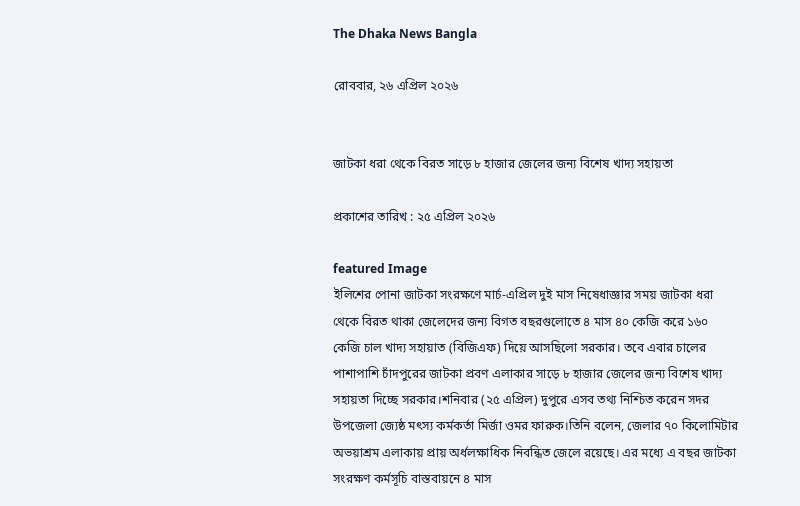The Dhaka News Bangla

রোববার, ২৬ এপ্রিল ২০২৬


জাটকা ধরা থেকে বিরত সাড়ে ৮ হাজার জেলের জন্য বিশেষ খাদ্য সহায়তা

প্রকাশের তারিখ : ২৫ এপ্রিল ২০২৬

featured Image
ইলিশের পোনা জাটকা সংরক্ষণে মার্চ-এপ্রিল দুই মাস নিষেধাজ্ঞার সময় জাটকা ধরা থেকে বিরত থাকা জেলেদের জন্য বিগত বছরগুলোতে ৪ মাস ৪০ কেজি করে ১৬০ কেজি চাল খাদ্য সহায়াত (বিজিএফ) দিয়ে আসছিলো সরকার। তবে এবার চালের পাশাপাশি চাঁদপুরের জাটকা প্রবণ এলাকার সাড়ে ৮ হাজার জেলের জন্য বিশেষ খাদ্য সহায়তা দিচ্ছে সরকার।শনিবার (২৫ এপ্রিল) দুপুরে এসব তথ্য নিশ্চিত করেন সদর উপজেলা জ্যেষ্ঠ মৎস্য কর্মকর্তা মির্জা ওমর ফারুক।তিনি বলেন, জেলার ৭০ কিলোমিটার অভয়াশ্রম এলাকায় প্রায় অর্ধলক্ষাধিক নিবন্ধিত জেলে রয়েছে। এর মধ্যে এ বছর জাটকা সংরক্ষণ কর্মসূচি বাস্তবায়নে ৪ মাস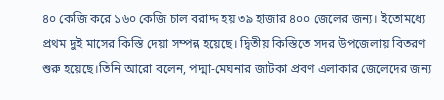৪০ কেজি করে ১৬০ কেজি চাল বরাদ্দ হয় ৩৯ হাজার ৪০০ জেলের জন্য। ইতোমধ্যে প্রথম দুই মাসের কিস্তি দেয়া সম্পন্ন হয়েছে। দ্বিতীয় কিস্তিতে সদর উপজেলায় বিতরণ শুরু হয়েছে।তিনি আরো বলেন, পদ্মা-মেঘনার জাটকা প্রবণ এলাকার জেলেদের জন্য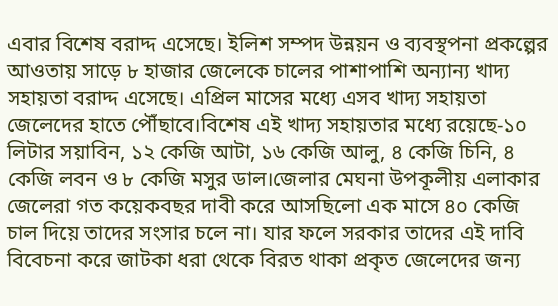এবার বিশেষ বরাদ্দ এসেছে। ইলিশ সম্পদ উন্নয়ন ও ব্যবস্থপনা প্রকল্পের আওতায় সাড়ে ৮ হাজার জেলেকে চালের পাশাপাশি অন্যান্য খাদ্য সহায়তা বরাদ্দ এসেছে। এপ্রিল মাসের মধ্যে এসব খাদ্য সহায়তা জেলেদের হাতে পৌঁছাবে।বিশেষ এই খাদ্য সহায়তার মধ্যে রয়েছে-১০ লিটার সয়াবিন, ১২ কেজি আটা, ১৬ কেজি আলু, ৪ কেজি চিনি, ৪ কেজি লবন ও ৮ কেজি মসুর ডাল।জেলার মেঘনা উপকূলীয় এলাকার জেলেরা গত কয়েকবছর দাবী করে আসছিলো এক মাসে ৪০ কেজি চাল দিয়ে তাদের সংসার চলে না। যার ফলে সরকার তাদের এই দাবি বিবেচনা করে জাটকা ধরা থেকে বিরত থাকা প্রকৃত জেলেদের জন্য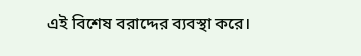এই বিশেষ বরাদ্দের ব্যবস্থা করে।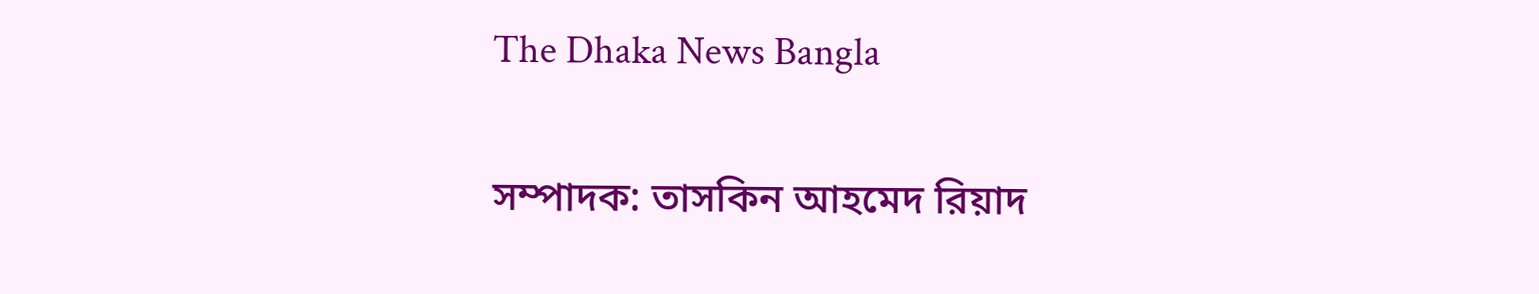The Dhaka News Bangla

সম্পাদক: তাসকিন আহমেদ রিয়াদ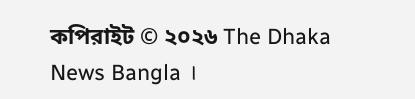কপিরাইট © ২০২৬ The Dhaka News Bangla ।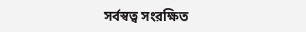সর্বস্বত্ব সংরক্ষিত